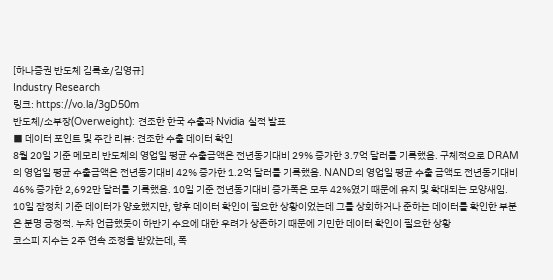[하나증권 반도체 김록호/김영규]
Industry Research
링크: https://vo.la/3gD50m
반도체/소부장(Overweight): 견조한 한국 수출과 Nvidia 실적 발표
■ 데이터 포인트 및 주간 리뷰: 견조한 수출 데이터 확인
8월 20일 기준 메모리 반도체의 영업일 평균 수출금액은 전년동기대비 29% 증가한 3.7억 달러를 기록했음. 구체적으로 DRAM의 영업일 평균 수출금액은 전년동기대비 42% 증가한 1.2억 달러를 기록했음. NAND의 영업일 평균 수출 금액도 전년동기대비 46% 증가한 2,692만 달러를 기록했음. 10일 기준 전년동기대비 증가폭은 모두 42%였기 때문에 유지 및 확대되는 모양새임. 10일 잠정치 기준 데이터가 양호했지만, 향후 데이터 확인이 필요한 상황이었는데 그를 상회하거나 준하는 데이터를 확인한 부분은 분명 긍정적. 누차 언급했듯이 하반기 수요에 대한 우려가 상존하기 때문에 기민한 데이터 확인이 필요한 상황
코스피 지수는 2주 연속 조정을 받았는데, 폭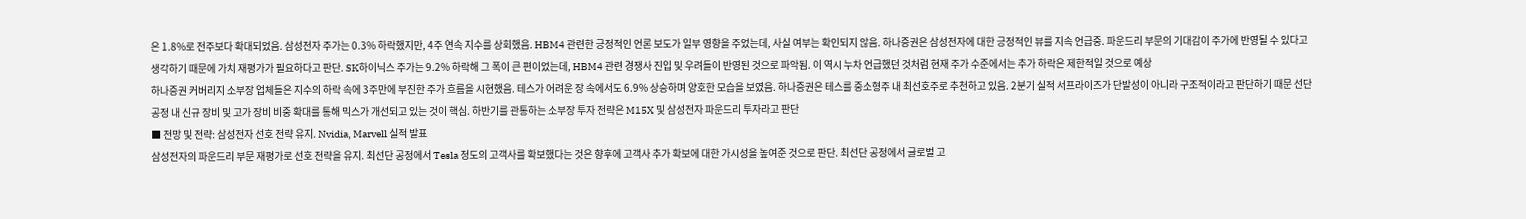은 1.8%로 전주보다 확대되었음. 삼성전자 주가는 0.3% 하락했지만, 4주 연속 지수를 상회했음. HBM4 관련한 긍정적인 언론 보도가 일부 영향을 주었는데, 사실 여부는 확인되지 않음. 하나증권은 삼성전자에 대한 긍정적인 뷰를 지속 언급중. 파운드리 부문의 기대감이 주가에 반영될 수 있다고 생각하기 때문에 가치 재평가가 필요하다고 판단. SK하이닉스 주가는 9.2% 하락해 그 폭이 큰 편이었는데, HBM4 관련 경쟁사 진입 및 우려들이 반영된 것으로 파악됨. 이 역시 누차 언급했던 것처럼 현재 주가 수준에서는 추가 하락은 제한적일 것으로 예상
하나증권 커버리지 소부장 업체들은 지수의 하락 속에 3주만에 부진한 주가 흐름을 시현했음. 테스가 어려운 장 속에서도 6.9% 상승하며 양호한 모습을 보였음. 하나증권은 테스를 중소형주 내 최선호주로 추천하고 있음. 2분기 실적 서프라이즈가 단발성이 아니라 구조적이라고 판단하기 때문 선단 공정 내 신규 장비 및 고가 장비 비중 확대를 통해 믹스가 개선되고 있는 것이 핵심. 하반기를 관통하는 소부장 투자 전략은 M15X 및 삼성전자 파운드리 투자라고 판단
■ 전망 및 전략: 삼성전자 선호 전략 유지. Nvidia, Marvell 실적 발표
삼성전자의 파운드리 부문 재평가로 선호 전략을 유지. 최선단 공정에서 Tesla 정도의 고객사를 확보했다는 것은 향후에 고객사 추가 확보에 대한 가시성을 높여준 것으로 판단. 최선단 공정에서 글로벌 고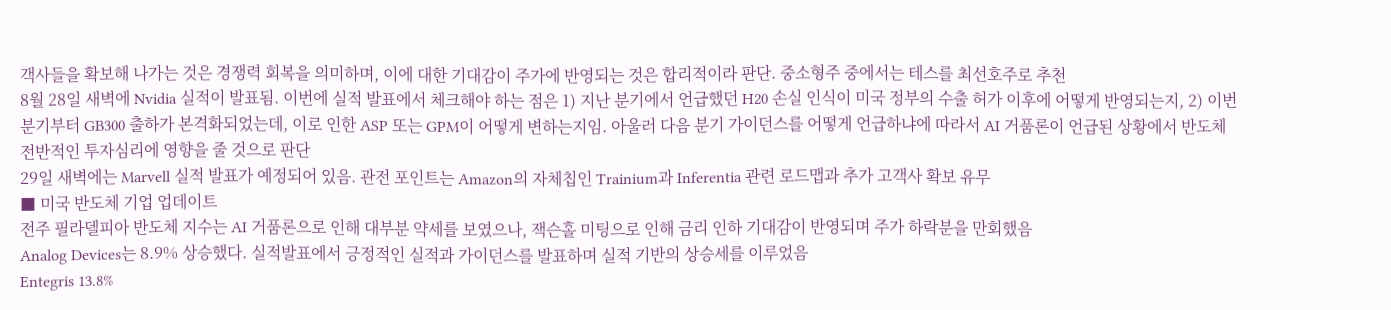객사들을 확보해 나가는 것은 경쟁력 회복을 의미하며, 이에 대한 기대감이 주가에 반영되는 것은 합리적이라 판단. 중소형주 중에서는 테스를 최선호주로 추천
8월 28일 새벽에 Nvidia 실적이 발표됨. 이번에 실적 발표에서 체크해야 하는 점은 1) 지난 분기에서 언급했던 H20 손실 인식이 미국 정부의 수출 허가 이후에 어떻게 반영되는지, 2) 이번 분기부터 GB300 출하가 본격화되었는데, 이로 인한 ASP 또는 GPM이 어떻게 변하는지임. 아울러 다음 분기 가이던스를 어떻게 언급하냐에 따라서 AI 거품론이 언급된 상황에서 반도체 전반적인 투자심리에 영향을 줄 것으로 판단
29일 새벽에는 Marvell 실적 발표가 예정되어 있음. 관전 포인트는 Amazon의 자체칩인 Trainium과 Inferentia 관련 로드맵과 추가 고객사 확보 유무
■ 미국 반도체 기업 업데이트
전주 필라델피아 반도체 지수는 AI 거품론으로 인해 대부분 약세를 보였으나, 잭슨홀 미팅으로 인해 금리 인하 기대감이 반영되며 주가 하락분을 만회했음
Analog Devices는 8.9% 상승했다. 실적발표에서 긍정적인 실적과 가이던스를 발표하며 실적 기반의 상승세를 이루었음
Entegris 13.8%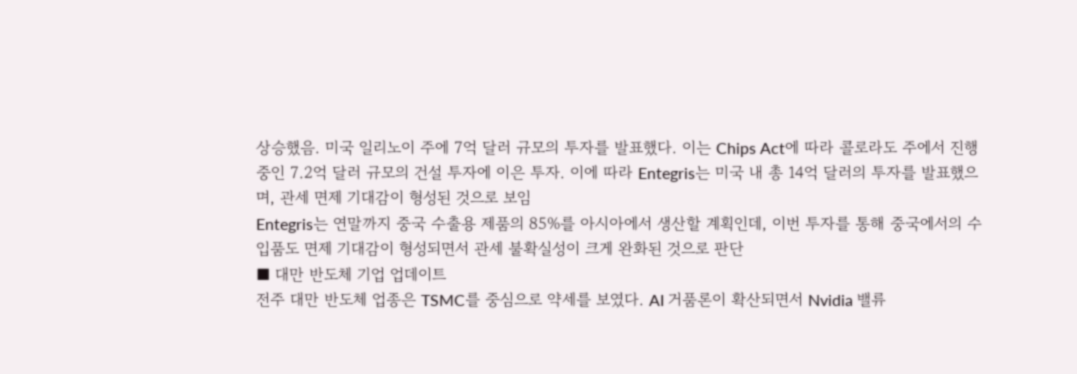상승했음. 미국 일리노이 주에 7억 달러 규모의 투자를 발표했다. 이는 Chips Act에 따라 콜로라도 주에서 진행 중인 7.2억 달러 규모의 건설 투자에 이은 투자. 이에 따라 Entegris는 미국 내 총 14억 달러의 투자를 발표했으며, 관세 면제 기대감이 형성된 것으로 보임
Entegris는 연말까지 중국 수출용 제품의 85%를 아시아에서 생산할 계획인데, 이번 투자를 통해 중국에서의 수입품도 면제 기대감이 형성되면서 관세 불확실성이 크게 완화된 것으로 판단
■ 대만 반도체 기업 업데이트
전주 대만 반도체 업종은 TSMC를 중심으로 약세를 보였다. AI 거품론이 확산되면서 Nvidia 밸류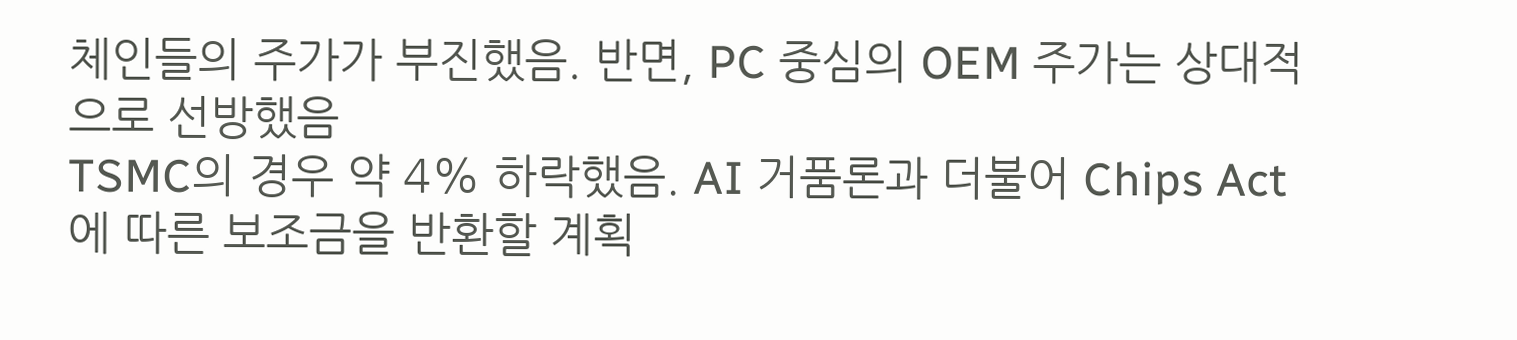체인들의 주가가 부진했음. 반면, PC 중심의 OEM 주가는 상대적으로 선방했음
TSMC의 경우 약 4% 하락했음. AI 거품론과 더불어 Chips Act에 따른 보조금을 반환할 계획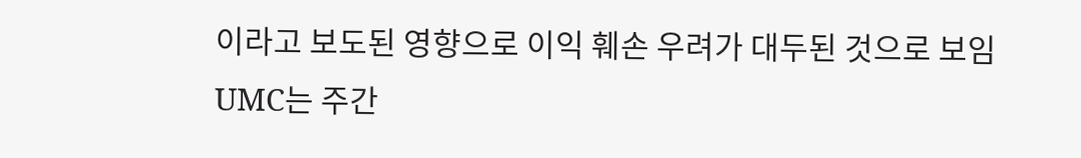이라고 보도된 영향으로 이익 훼손 우려가 대두된 것으로 보임
UMC는 주간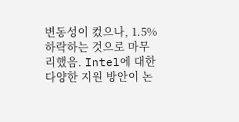변동성이 컸으나, 1.5% 하락하는 것으로 마무리했음. Intel에 대한 다양한 지원 방안이 논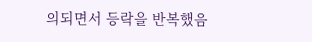의되면서 등락을 반복했음